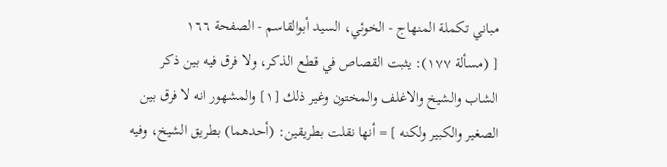مباني تكملة المنهاج - الخوئي، السيد أبوالقاسم - الصفحة ١٦٦
[ (مسألة ١٧٧): يثبت القصاص في قطع الذكر، ولا فرق فيه بين ذكر الشاب والشيخ والاغلف والمختون وغير ذلك [١] والمشهور انه لا فرق بين الصغير والكبير ولكنه ] = أنها نقلت بطريقين: (أحدهما) بطريق الشيخ، وفيه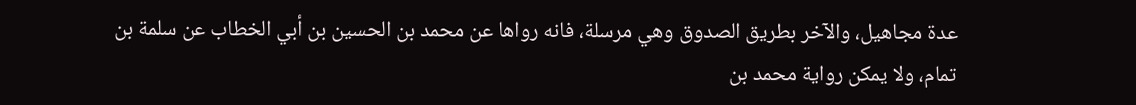عدة مجاهيل، والآخر بطريق الصدوق وهي مرسلة، فانه رواها عن محمد بن الحسين بن أبي الخطاب عن سلمة بن تمام، ولا يمكن رواية محمد بن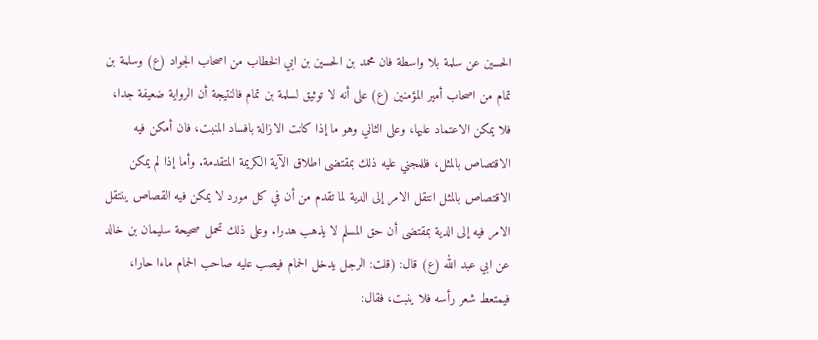الحسين عن سلمة بلا واسطة فان محمد بن الحسين بن ابي الخطاب من اصحاب الجواد (ع) وسلمة بن تمام من اصحاب أمير المؤمنين (ع) على أنه لا توثيق لسلمة بن تمام فالنتيجة أن الرواية ضعيفة جدا، فلا يمكن الاعتماد عليها، وعلى الثاني وهو ما إذا كانت الازالة بافساد المنبت، فان أمكن فيه الاقتصاص بالمثل، فللمجني عليه ذلك بمقتضى اطلاق الآية الكريمة المتقدمة. وأما إذا لم يمكن الاقتصاص بالمثل انتقل الامر إلى الدية لما تقدم من أن في كل مورد لا يمكن فيه القصاص ينتقل الامر فيه إلى الدية بمقتضى أن حق المسلم لا يذهب هدرا. وعلى ذلك تحمل صحيحة سليمان بن خالد عن ابي عبد الله (ع) قال: (قلت: الرجل يدخل الحمام فيصب عليه صاحب الحمام ماءا حارا، فيمتعط شعر رأسه فلا ينبت، فقال: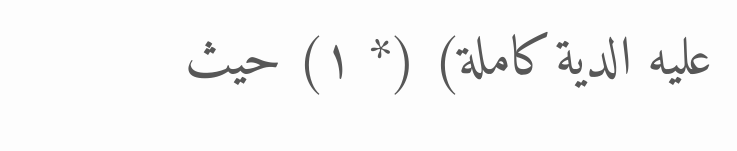عليه الدية كاملة) (* ١) حيث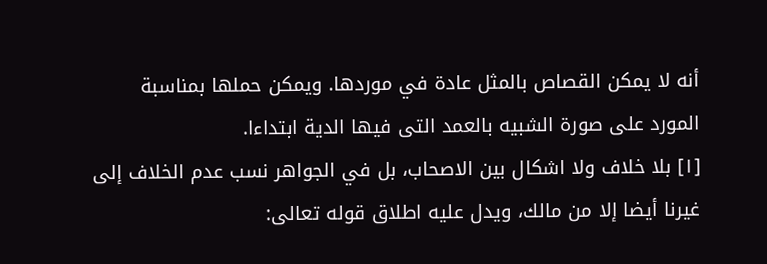أنه لا يمكن القصاص بالمثل عادة في موردها. ويمكن حملها بمناسبة المورد على صورة الشبيه بالعمد التى فيها الدية ابتداءا.
[١] بلا خلاف ولا اشكال بين الاصحاب، بل في الجواهر نسب عدم الخلاف إلى غيرنا أيضا إلا من مالك، ويدل عليه اطلاق قوله تعالى: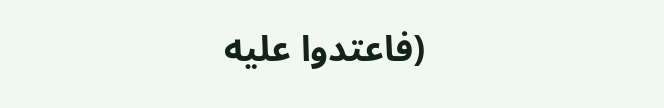(فاعتدوا عليه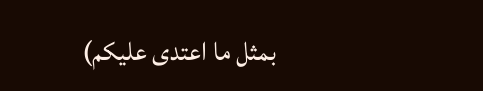بمثل ما اعتدى عليكم)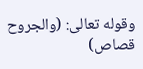وقوله تعالى: (والجروح قصاص)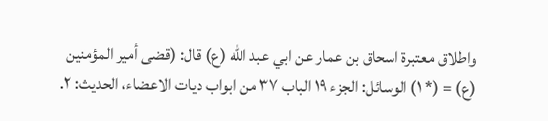واطلاق معتبرة اسحاق بن عمار عن ابي عبد الله (ع) قال: (قضى أمير المؤمنين (ع) = (* ١) الوسائل: الجزء ١٩ الباب ٣٧ من ابواب ديات الاعضاء، الحديث: ٢.